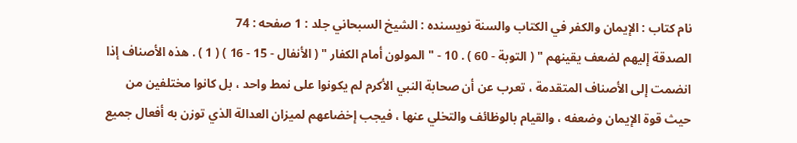نام کتاب : الإيمان والكفر في الكتاب والسنة نویسنده : الشيخ السبحاني جلد : 1 صفحه : 74
الصدقة إليهم لضعف يقينهم " ( التوبة - 60 ) . 10 - " المولون أمام الكفار " ( الأنفال - 15 - 16 ) ( 1 ) . هذه الأصناف إذا انضمت إلى الأصناف المتقدمة ، تعرب عن أن صحابة النبي الأكرم لم يكونوا على نمط واحد ، بل كانوا مختلفين من حيث قوة الإيمان وضعفه ، والقيام بالوظائف والتخلي عنها ، فيجب إخضاعهم لميزان العدالة الذي توزن به أفعال جميع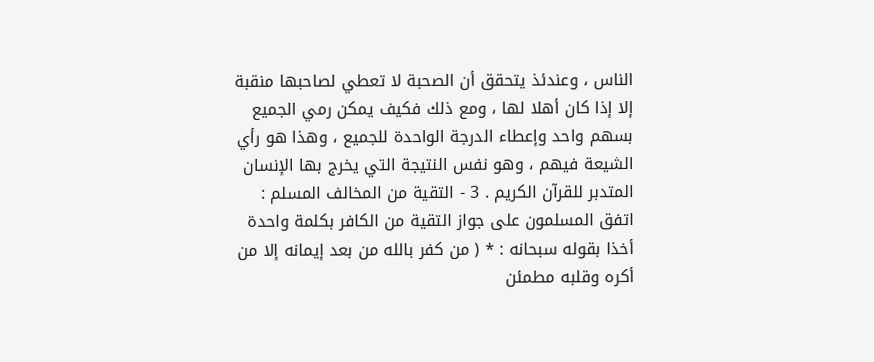الناس ، وعندئذ يتحقق أن الصحبة لا تعطي لصاحبها منقبة إلا إذا كان أهلا لها ، ومع ذلك فكيف يمكن رمي الجميع بسهم واحد وإعطاء الدرجة الواحدة للجميع ، وهذا هو رأي الشيعة فيهم ، وهو نفس النتيجة التي يخرج بها الإنسان المتدبر للقرآن الكريم . 3 - التقية من المخالف المسلم : اتفق المسلمون على جواز التقية من الكافر بكلمة واحدة أخذا بقوله سبحانه : * ( من كفر بالله من بعد إيمانه إلا من أكره وقلبه مطمئن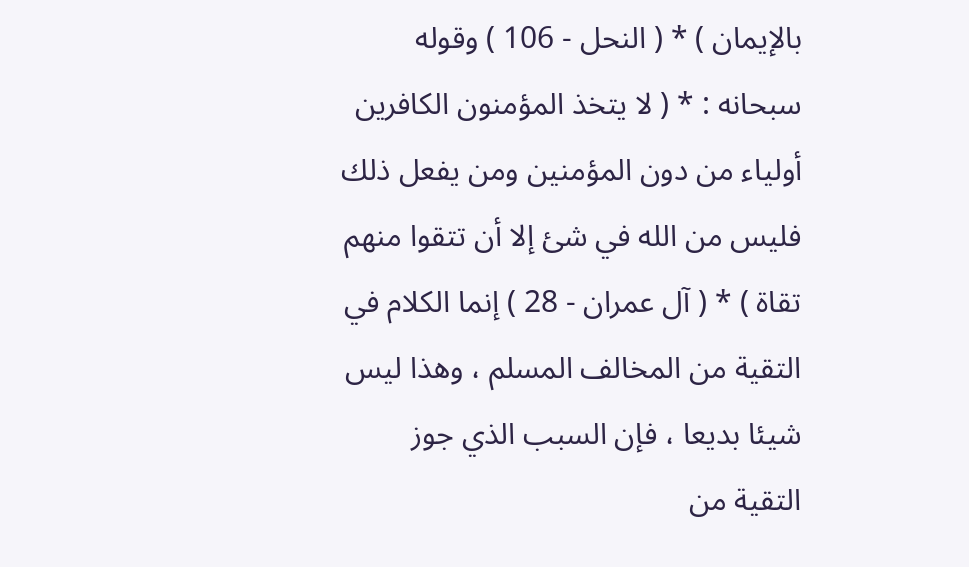بالإيمان ) * ( النحل - 106 ) وقوله سبحانه : * ( لا يتخذ المؤمنون الكافرين أولياء من دون المؤمنين ومن يفعل ذلك فليس من الله في شئ إلا أن تتقوا منهم تقاة ) * ( آل عمران - 28 ) إنما الكلام في التقية من المخالف المسلم ، وهذا ليس شيئا بديعا ، فإن السبب الذي جوز التقية من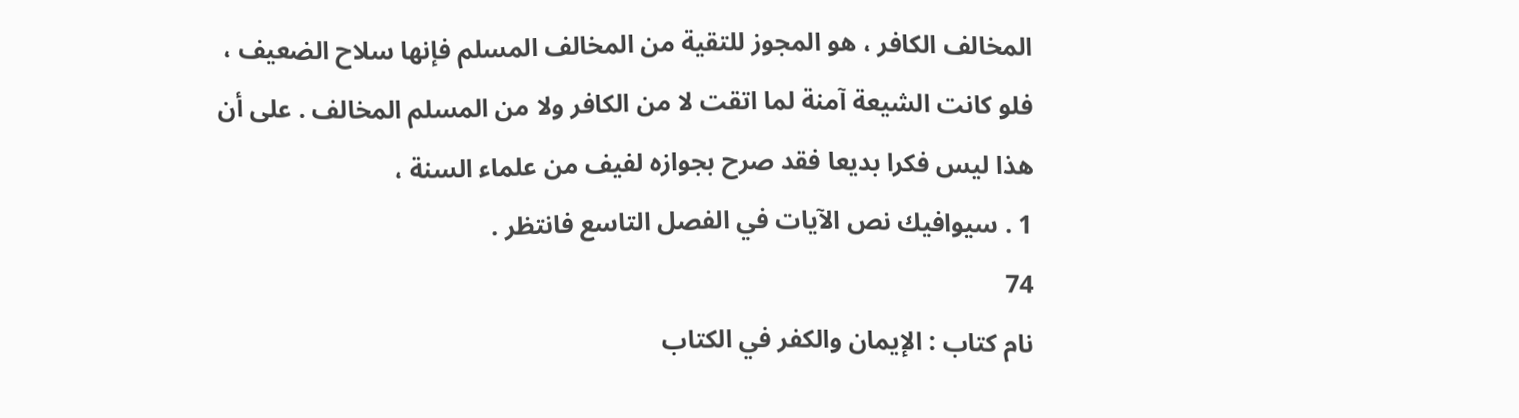المخالف الكافر ، هو المجوز للتقية من المخالف المسلم فإنها سلاح الضعيف ، فلو كانت الشيعة آمنة لما اتقت لا من الكافر ولا من المسلم المخالف . على أن هذا ليس فكرا بديعا فقد صرح بجوازه لفيف من علماء السنة ،
1 . سيوافيك نص الآيات في الفصل التاسع فانتظر .
74
نام کتاب : الإيمان والكفر في الكتاب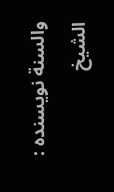والسنة نویسنده : الشيخ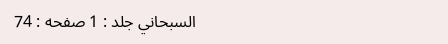السبحاني جلد : 1 صفحه : 74